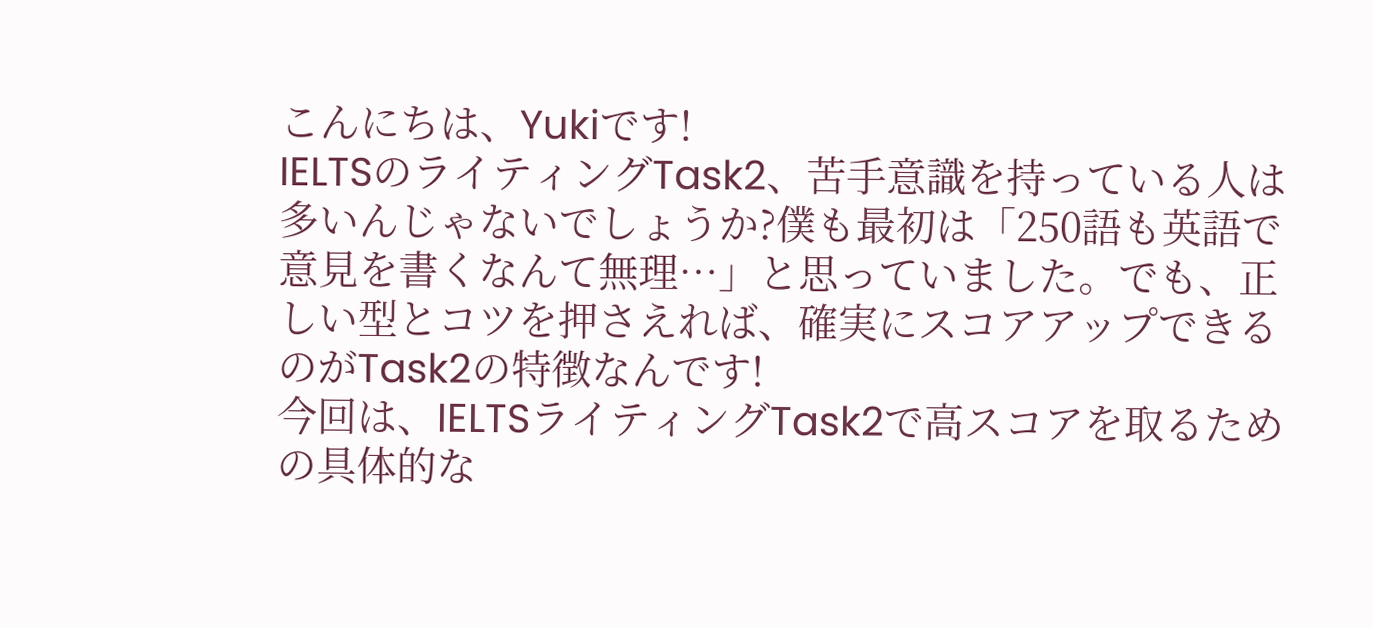こんにちは、Yukiです!
IELTSのライティングTask2、苦手意識を持っている人は多いんじゃないでしょうか?僕も最初は「250語も英語で意見を書くなんて無理…」と思っていました。でも、正しい型とコツを押さえれば、確実にスコアアップできるのがTask2の特徴なんです!
今回は、IELTSライティングTask2で高スコアを取るための具体的な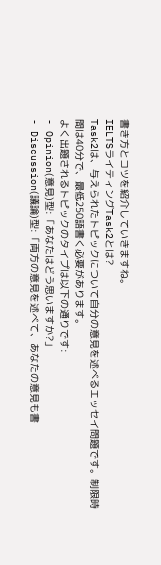書き方とコツを紹介していきますね。
IELTSライティングTask2とは?
Task2は、与えられたトピックについて自分の意見を述べるエッセイ問題です。制限時間は40分で、最低250語書く必要があります。
よく出題されるトピックのタイプは以下の通りです:
- Opinion(意見)型:「あなたはどう思いますか?」
- Discussion(議論)型:「両方の意見を述べて、あなたの意見も書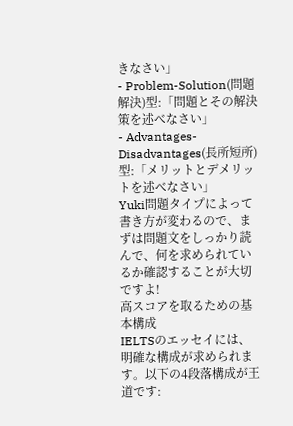きなさい」
- Problem-Solution(問題解決)型:「問題とその解決策を述べなさい」
- Advantages-Disadvantages(長所短所)型:「メリットとデメリットを述べなさい」
Yuki問題タイプによって書き方が変わるので、まずは問題文をしっかり読んで、何を求められているか確認することが大切ですよ!
高スコアを取るための基本構成
IELTSのエッセイには、明確な構成が求められます。以下の4段落構成が王道です: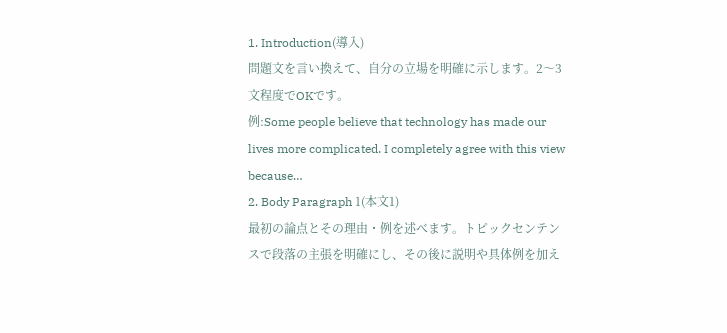1. Introduction(導入)
問題文を言い換えて、自分の立場を明確に示します。2〜3文程度でOKです。
例:Some people believe that technology has made our lives more complicated. I completely agree with this view because…
2. Body Paragraph 1(本文1)
最初の論点とその理由・例を述べます。トピックセンテンスで段落の主張を明確にし、その後に説明や具体例を加え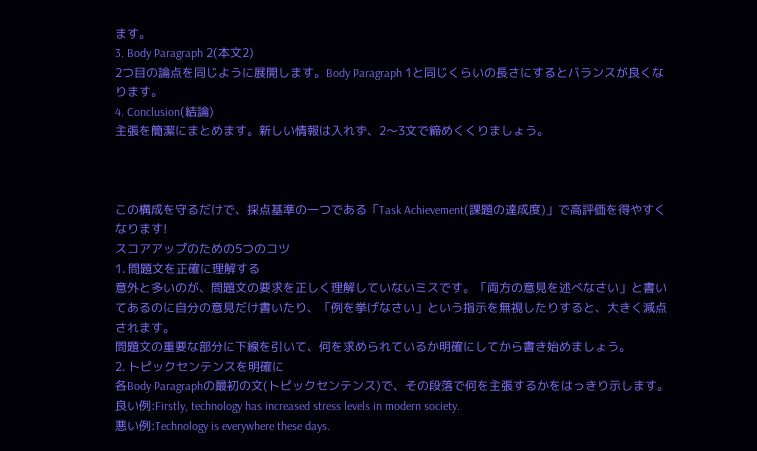ます。
3. Body Paragraph 2(本文2)
2つ目の論点を同じように展開します。Body Paragraph 1と同じくらいの長さにするとバランスが良くなります。
4. Conclusion(結論)
主張を簡潔にまとめます。新しい情報は入れず、2〜3文で締めくくりましょう。



この構成を守るだけで、採点基準の一つである「Task Achievement(課題の達成度)」で高評価を得やすくなります!
スコアアップのための5つのコツ
1. 問題文を正確に理解する
意外と多いのが、問題文の要求を正しく理解していないミスです。「両方の意見を述べなさい」と書いてあるのに自分の意見だけ書いたり、「例を挙げなさい」という指示を無視したりすると、大きく減点されます。
問題文の重要な部分に下線を引いて、何を求められているか明確にしてから書き始めましょう。
2. トピックセンテンスを明確に
各Body Paragraphの最初の文(トピックセンテンス)で、その段落で何を主張するかをはっきり示します。
良い例:Firstly, technology has increased stress levels in modern society.
悪い例:Technology is everywhere these days.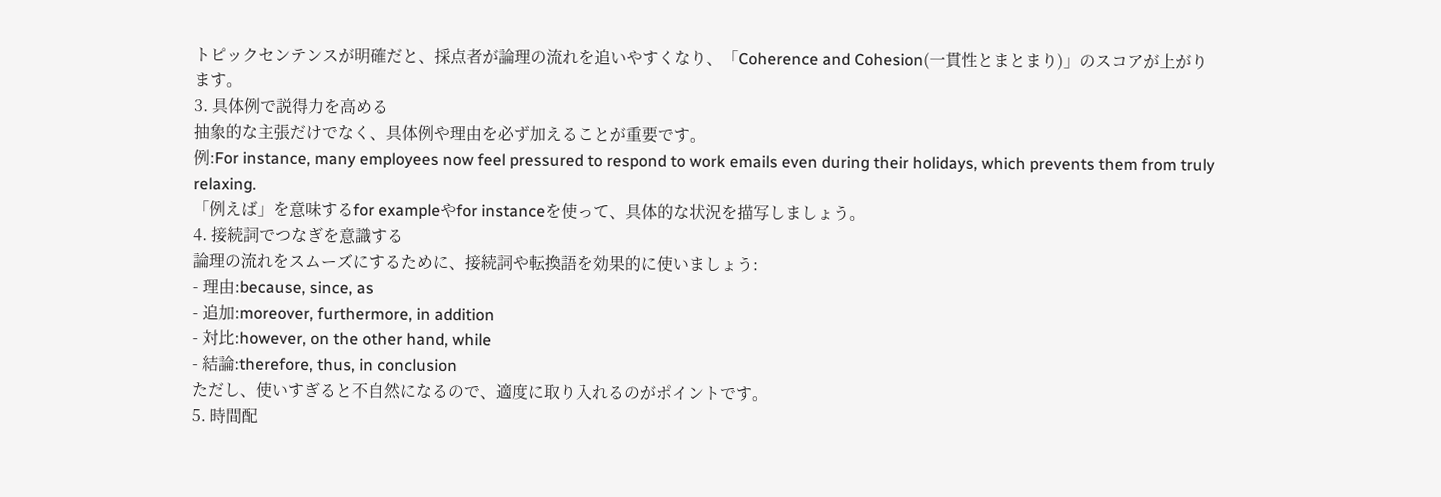トピックセンテンスが明確だと、採点者が論理の流れを追いやすくなり、「Coherence and Cohesion(一貫性とまとまり)」のスコアが上がります。
3. 具体例で説得力を高める
抽象的な主張だけでなく、具体例や理由を必ず加えることが重要です。
例:For instance, many employees now feel pressured to respond to work emails even during their holidays, which prevents them from truly relaxing.
「例えば」を意味するfor exampleやfor instanceを使って、具体的な状況を描写しましょう。
4. 接続詞でつなぎを意識する
論理の流れをスムーズにするために、接続詞や転換語を効果的に使いましょう:
- 理由:because, since, as
- 追加:moreover, furthermore, in addition
- 対比:however, on the other hand, while
- 結論:therefore, thus, in conclusion
ただし、使いすぎると不自然になるので、適度に取り入れるのがポイントです。
5. 時間配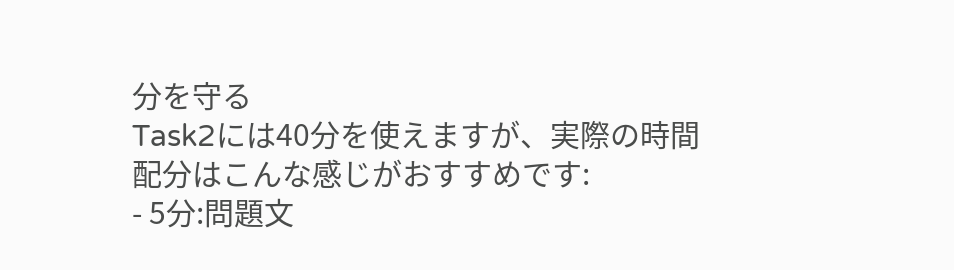分を守る
Task2には40分を使えますが、実際の時間配分はこんな感じがおすすめです:
- 5分:問題文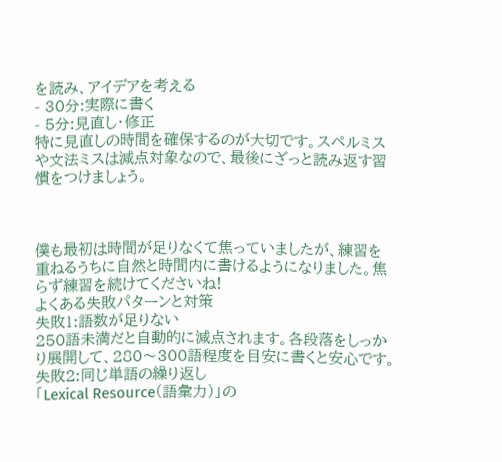を読み、アイデアを考える
- 30分:実際に書く
- 5分:見直し・修正
特に見直しの時間を確保するのが大切です。スペルミスや文法ミスは減点対象なので、最後にざっと読み返す習慣をつけましょう。



僕も最初は時間が足りなくて焦っていましたが、練習を重ねるうちに自然と時間内に書けるようになりました。焦らず練習を続けてくださいね!
よくある失敗パターンと対策
失敗1:語数が足りない
250語未満だと自動的に減点されます。各段落をしっかり展開して、280〜300語程度を目安に書くと安心です。
失敗2:同じ単語の繰り返し
「Lexical Resource(語彙力)」の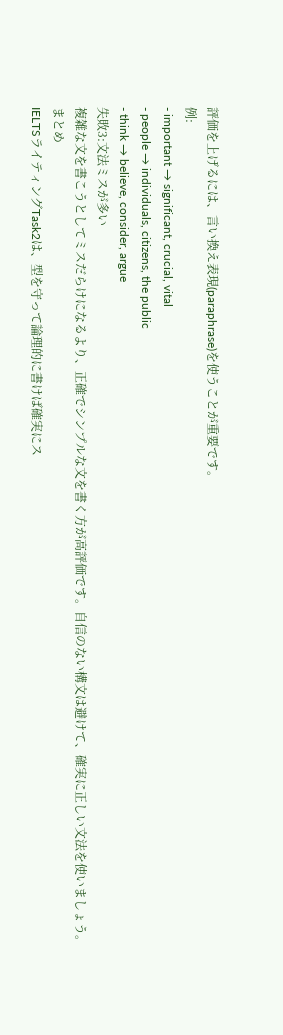評価を上げるには、言い換え表現(paraphrase)を使うことが重要です。
例:
- important → significant, crucial, vital
- people → individuals, citizens, the public
- think → believe, consider, argue
失敗3:文法ミスが多い
複雑な文を書こうとしてミスだらけになるより、正確でシンプルな文を書く方が高評価です。自信のない構文は避けて、確実に正しい文法を使いましょう。
まとめ
IELTSライティングTask2は、型を守って論理的に書けば確実にス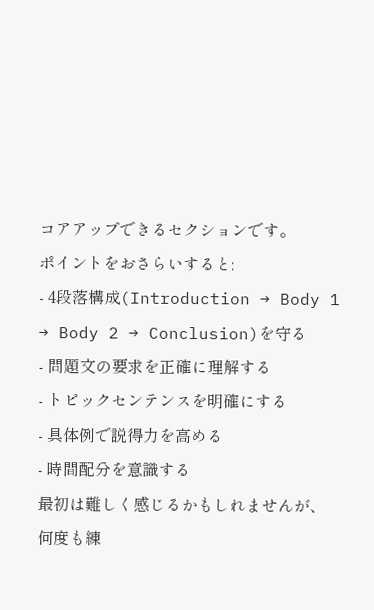コアアップできるセクションです。
ポイントをおさらいすると:
- 4段落構成(Introduction → Body 1 → Body 2 → Conclusion)を守る
- 問題文の要求を正確に理解する
- トピックセンテンスを明確にする
- 具体例で説得力を高める
- 時間配分を意識する
最初は難しく感じるかもしれませんが、何度も練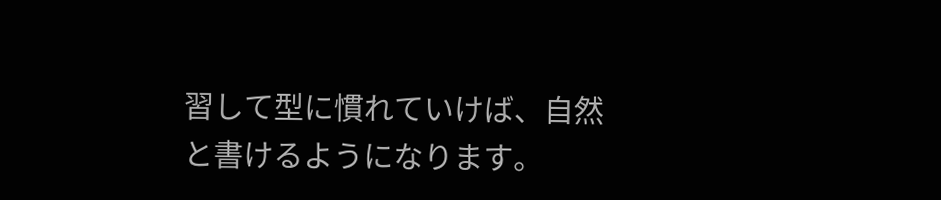習して型に慣れていけば、自然と書けるようになります。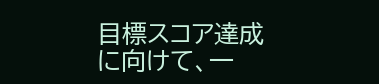目標スコア達成に向けて、一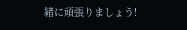緒に頑張りましょう!